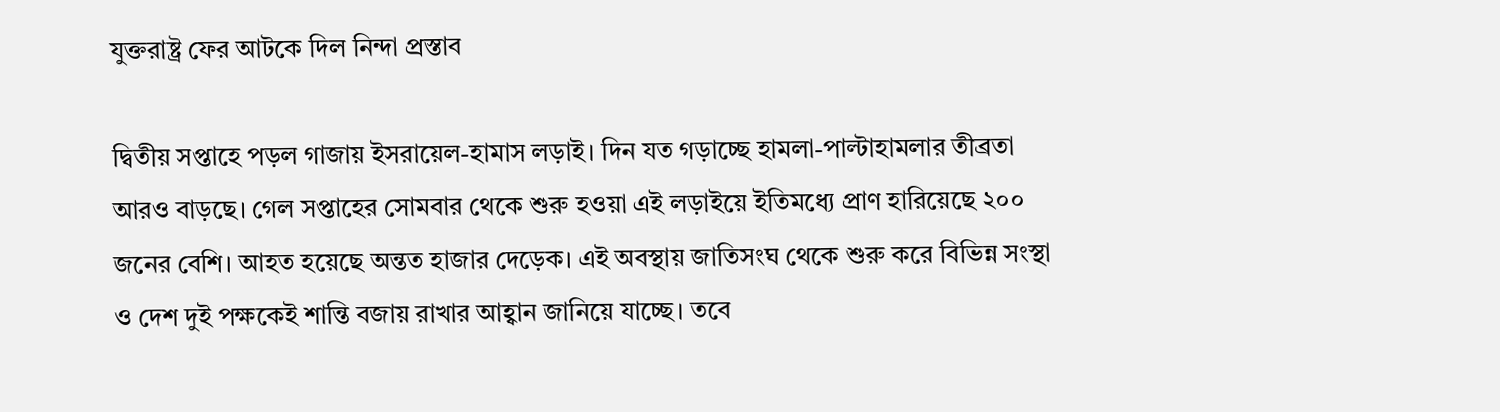যুক্তরাষ্ট্র ফের আটকে দিল নিন্দা প্রস্তাব

দ্বিতীয় সপ্তাহে পড়ল গাজায় ইসরায়েল-হামাস লড়াই। দিন যত গড়াচ্ছে হামলা-পাল্টাহামলার তীব্রতা আরও বাড়ছে। গেল সপ্তাহের সোমবার থেকে শুরু হওয়া এই লড়াইয়ে ইতিমধ্যে প্রাণ হারিয়েছে ২০০ জনের বেশি। আহত হয়েছে অন্তত হাজার দেড়েক। এই অবস্থায় জাতিসংঘ থেকে শুরু করে বিভিন্ন সংস্থা ও দেশ দুই পক্ষকেই শান্তি বজায় রাখার আহ্বান জানিয়ে যাচ্ছে। তবে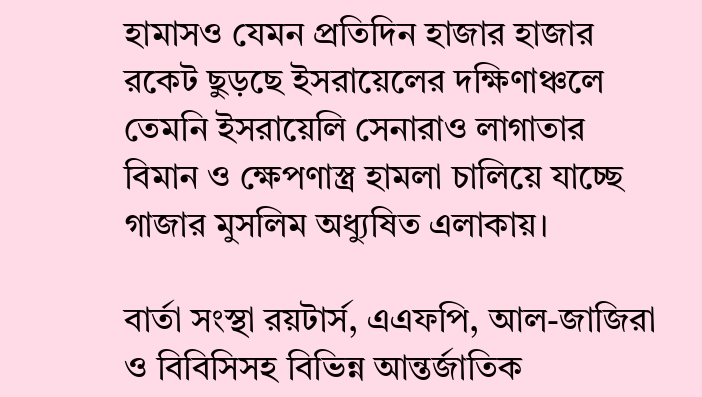হামাসও যেমন প্রতিদিন হাজার হাজার রকেট ছুড়ছে ইসরায়েলের দক্ষিণাঞ্চলে তেমনি ইসরায়েলি সেনারাও লাগাতার বিমান ও ক্ষেপণাস্ত্র হামলা চালিয়ে যাচ্ছে গাজার মুসলিম অধ্যুষিত এলাকায়।

বার্তা সংস্থা রয়টার্স, এএফপি, আল-জাজিরা ও বিবিসিসহ বিভিন্ন আন্তর্জাতিক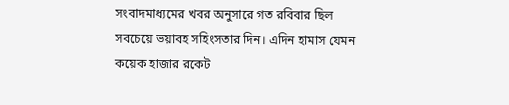সংবাদমাধ্যমের খবর অনুসারে গত রবিবার ছিল সবচেয়ে ভয়াবহ সহিংসতার দিন। এদিন হামাস যেমন কয়েক হাজার রকেট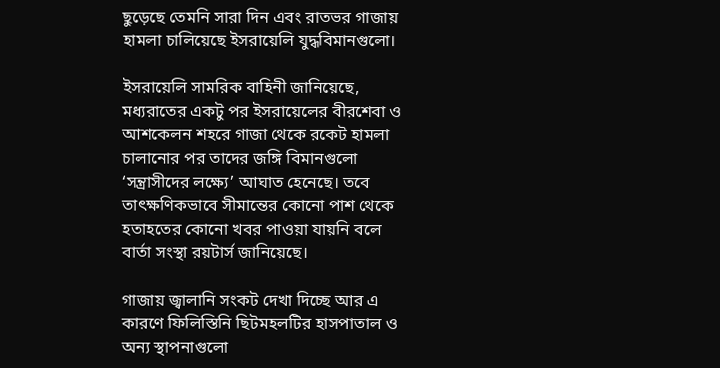ছুড়েছে তেমনি সারা দিন এবং রাতভর গাজায় হামলা চালিয়েছে ইসরায়েলি যুদ্ধবিমানগুলো।

ইসরায়েলি সামরিক বাহিনী জানিয়েছে, মধ্যরাতের একটু পর ইসরায়েলের বীরশেবা ও আশকেলন শহরে গাজা থেকে রকেট হামলা চালানোর পর তাদের জঙ্গি বিমানগুলো ‘সন্ত্রাসীদের লক্ষ্যে’ আঘাত হেনেছে। তবে তাৎক্ষণিকভাবে সীমান্তের কোনো পাশ থেকে হতাহতের কোনো খবর পাওয়া যায়নি বলে বার্তা সংস্থা রয়টার্স জানিয়েছে।

গাজায় জ্বালানি সংকট দেখা দিচ্ছে আর এ কারণে ফিলিস্তিনি ছিটমহলটির হাসপাতাল ও অন্য স্থাপনাগুলো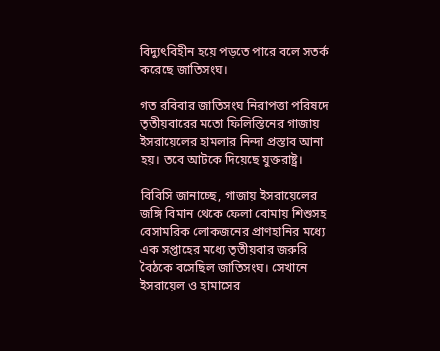বিদ্যুৎবিহীন হয়ে পড়তে পারে বলে সতর্ক করেছে জাতিসংঘ।

গত রবিবার জাতিসংঘ নিরাপত্তা পরিষদে তৃতীয়বারের মতো ফিলিস্তিনের গাজায় ইসরায়েলের হামলার নিন্দা প্রস্তাব আনা হয়। তবে আটকে দিয়েছে যুক্তরাষ্ট্র।

বিবিসি জানাচ্ছে, গাজায় ইসরায়েলের জঙ্গি বিমান থেকে ফেলা বোমায় শিশুসহ বেসামরিক লোকজনের প্রাণহানির মধ্যে এক সপ্তাহের মধ্যে তৃতীয়বার জরুরি বৈঠকে বসেছিল জাতিসংঘ। সেখানে ইসরায়েল ও হামাসের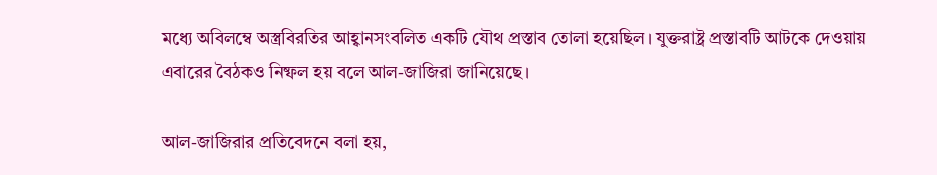মধ্যে অবিলম্বে অস্ত্রবিরতির আহ্বানসংবলিত একটি যৌথ প্রস্তাব তোলা হয়েছিল। যুক্তরাষ্ট্র প্রস্তাবটি আটকে দেওয়ায় এবারের বৈঠকও নিষ্ফল হয় বলে আল-জাজিরা জানিয়েছে।

আল-জাজিরার প্রতিবেদনে বলা হয়,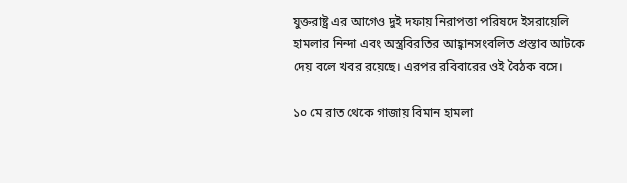যুক্তরাষ্ট্র এর আগেও দুই দফায় নিরাপত্তা পরিষদে ইসরায়েলি হামলার নিন্দা এবং অস্ত্রবিরতির আহ্বানসংবলিত প্রস্তাব আটকে দেয় বলে খবর রয়েছে। এরপর রবিবারের ওই বৈঠক বসে।

১০ মে রাত থেকে গাজায় বিমান হামলা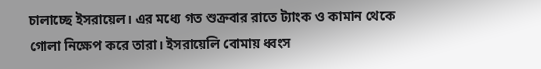চালাচ্ছে ইসরায়েল। এর মধ্যে গত শুক্রবার রাতে ট্যাংক ও কামান থেকে গোলা নিক্ষেপ করে তারা। ইসরায়েলি বোমায় ধ্বংস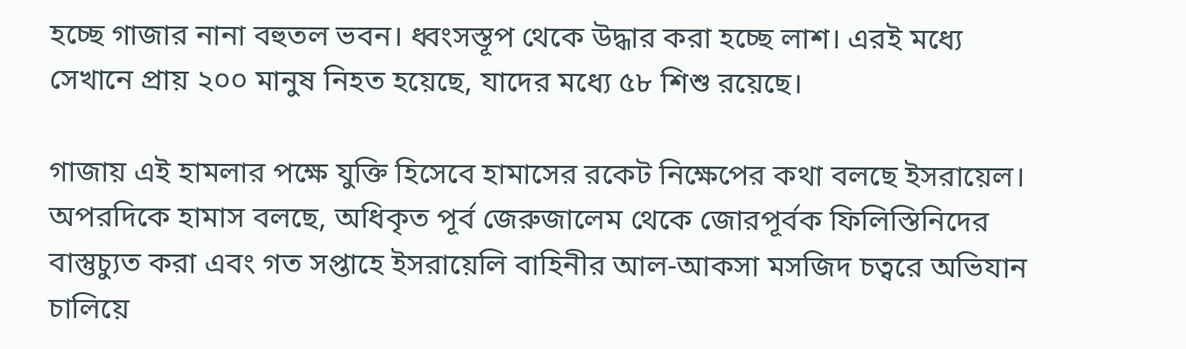হচ্ছে গাজার নানা বহুতল ভবন। ধ্বংসস্তূপ থেকে উদ্ধার করা হচ্ছে লাশ। এরই মধ্যে সেখানে প্রায় ২০০ মানুষ নিহত হয়েছে, যাদের মধ্যে ৫৮ শিশু রয়েছে।

গাজায় এই হামলার পক্ষে যুক্তি হিসেবে হামাসের রকেট নিক্ষেপের কথা বলছে ইসরায়েল। অপরদিকে হামাস বলছে, অধিকৃত পূর্ব জেরুজালেম থেকে জোরপূর্বক ফিলিস্তিনিদের বাস্তুচ্যুত করা এবং গত সপ্তাহে ইসরায়েলি বাহিনীর আল-আকসা মসজিদ চত্বরে অভিযান চালিয়ে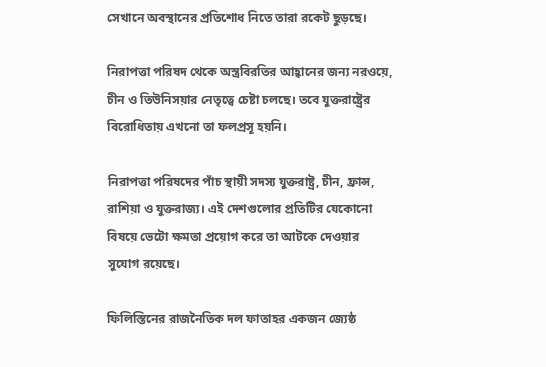সেখানে অবস্থানের প্রতিশোধ নিতে তারা রকেট ছুড়ছে।

নিরাপত্তা পরিষদ থেকে অস্ত্রবিরতির আহ্বানের জন্য নরওয়ে, চীন ও তিউনিসয়ার নেতৃত্বে চেষ্টা চলছে। তবে যুক্তরাষ্ট্রের বিরোধিতায় এখনো তা ফলপ্রসূ হয়নি।

নিরাপত্তা পরিষদের পাঁচ স্থায়ী সদস্য যুক্তরাষ্ট্র, চীন, ফ্রান্স, রাশিয়া ও যুক্তরাজ্য। এই দেশগুলোর প্রতিটির যেকোনো বিষয়ে ভেটো ক্ষমতা প্রয়োগ করে তা আটকে দেওয়ার সুযোগ রয়েছে।

ফিলিস্তিনের রাজনৈতিক দল ফাতাহর একজন জ্যেষ্ঠ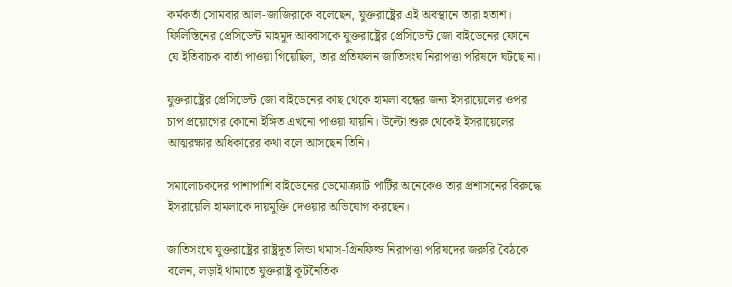কর্মকর্তা সোমবার আল-জাজিরাকে বলেছেন, যুক্তরাষ্ট্রের এই অবস্থানে তারা হতাশ। ফিলিস্তিনের প্রেসিডেন্ট মাহমুদ আব্বাসকে যুক্তরাষ্ট্রের প্রেসিডেন্ট জো বাইডেনের ফোনে যে ইতিবাচক বার্তা পাওয়া গিয়েছিল, তার প্রতিফলন জাতিসংঘ নিরাপত্তা পরিষদে ঘটছে না।

যুক্তরাষ্ট্রের প্রেসিডেন্ট জো বাইডেনের কাছ থেকে হামলা বন্ধের জন্য ইসরায়েলের ওপর চাপ প্রয়োগের কোনো ইঙ্গিত এখনো পাওয়া যায়নি। উল্টো শুরু থেকেই ইসরায়েলের আত্মরক্ষার অধিকারের কথা বলে আসছেন তিনি।

সমালোচকদের পাশাপাশি বাইডেনের ডেমোক্র্যাট পার্টির অনেকেও তার প্রশাসনের বিরুদ্ধে ইসরায়েলি হামলাকে দায়মুক্তি দেওয়ার অভিযোগ করছেন।

জাতিসংঘে যুক্তরাষ্ট্রের রাষ্ট্রদূত লিন্ডা থমাস-গ্রিনফিল্ড নিরাপত্তা পরিষদের জরুরি বৈঠকে বলেন, লড়াই থামাতে যুক্তরাষ্ট্র কূটনৈতিক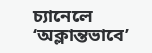চ্যানেলে ‘অক্লান্তভাবে’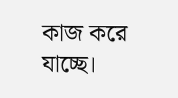কাজ করে যাচ্ছে।